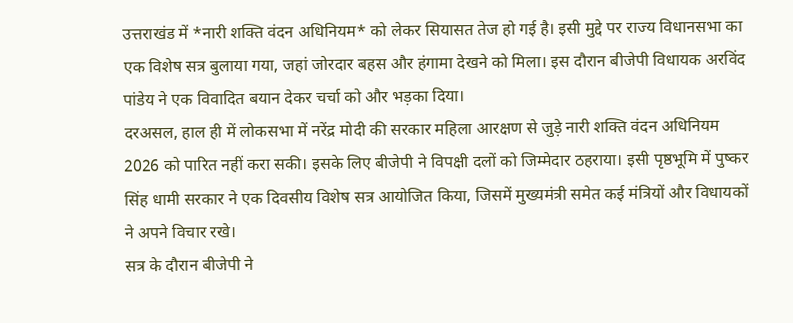उत्तराखंड में *नारी शक्ति वंदन अधिनियम* को लेकर सियासत तेज हो गई है। इसी मुद्दे पर राज्य विधानसभा का एक विशेष सत्र बुलाया गया, जहां जोरदार बहस और हंगामा देखने को मिला। इस दौरान बीजेपी विधायक अरविंद पांडेय ने एक विवादित बयान देकर चर्चा को और भड़का दिया।
दरअसल, हाल ही में लोकसभा में नरेंद्र मोदी की सरकार महिला आरक्षण से जुड़े नारी शक्ति वंदन अधिनियम 2026 को पारित नहीं करा सकी। इसके लिए बीजेपी ने विपक्षी दलों को जिम्मेदार ठहराया। इसी पृष्ठभूमि में पुष्कर सिंह धामी सरकार ने एक दिवसीय विशेष सत्र आयोजित किया, जिसमें मुख्यमंत्री समेत कई मंत्रियों और विधायकों ने अपने विचार रखे।
सत्र के दौरान बीजेपी ने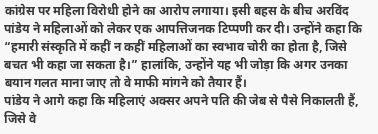कांग्रेस पर महिला विरोधी होने का आरोप लगाया। इसी बहस के बीच अरविंद पांडेय ने महिलाओं को लेकर एक आपत्तिजनक टिप्पणी कर दी। उन्होंने कहा कि “हमारी संस्कृति में कहीं न कहीं महिलाओं का स्वभाव चोरी का होता है, जिसे बचत भी कहा जा सकता है।” हालांकि, उन्होंने यह भी जोड़ा कि अगर उनका बयान गलत माना जाए तो वे माफी मांगने को तैयार हैं।
पांडेय ने आगे कहा कि महिलाएं अक्सर अपने पति की जेब से पैसे निकालती हैं, जिसे वे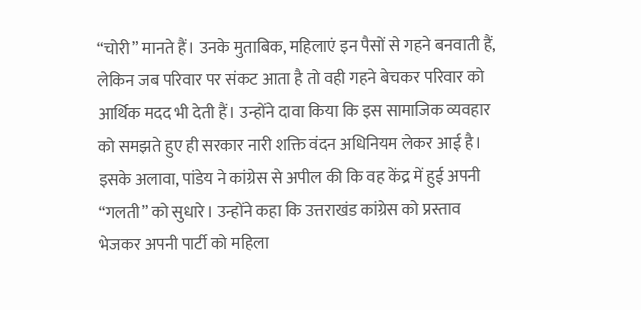“चोरी” मानते हैं। उनके मुताबिक, महिलाएं इन पैसों से गहने बनवाती हैं, लेकिन जब परिवार पर संकट आता है तो वही गहने बेचकर परिवार को आर्थिक मदद भी देती हैं। उन्होंने दावा किया कि इस सामाजिक व्यवहार को समझते हुए ही सरकार नारी शक्ति वंदन अधिनियम लेकर आई है।
इसके अलावा, पांडेय ने कांग्रेस से अपील की कि वह केंद्र में हुई अपनी “गलती” को सुधारे। उन्होंने कहा कि उत्तराखंड कांग्रेस को प्रस्ताव भेजकर अपनी पार्टी को महिला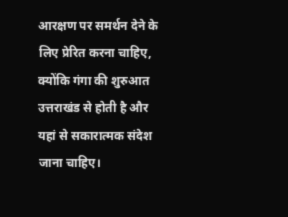आरक्षण पर समर्थन देने के लिए प्रेरित करना चाहिए, क्योंकि गंगा की शुरुआत उत्तराखंड से होती है और यहां से सकारात्मक संदेश जाना चाहिए।